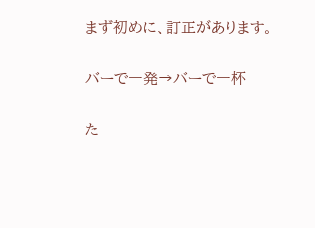まず初めに、訂正があります。

バーで一発→バーで一杯

た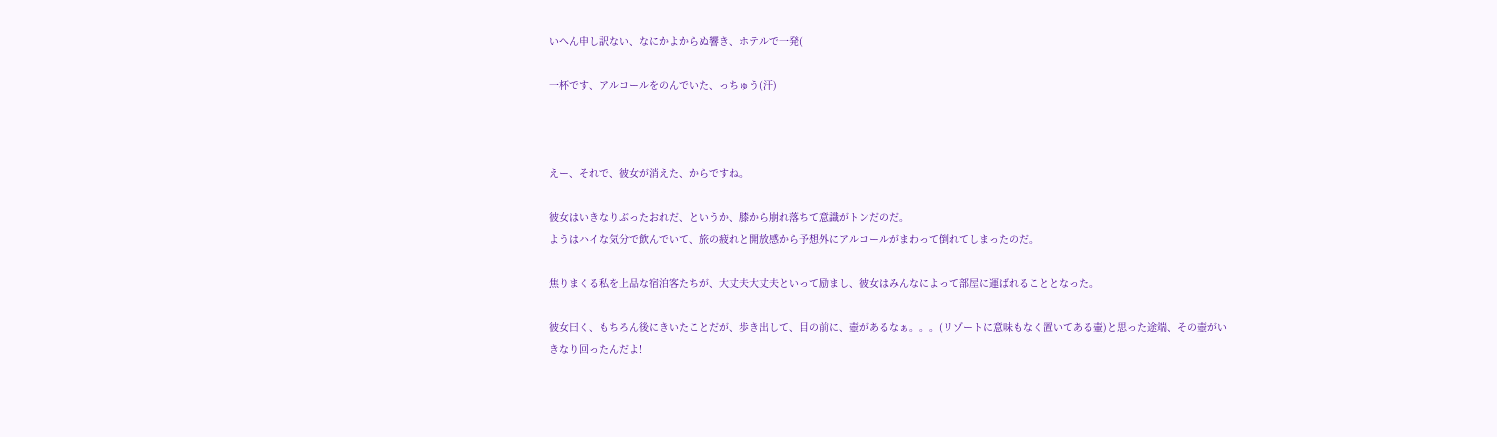いへん申し訳ない、なにかよからぬ響き、ホテルで一発(

一杯です、アルコールをのんでいた、っちゅう(汗)



えー、それで、彼女が消えた、からですね。

彼女はいきなりぶったおれだ、というか、膝から崩れ落ちて意識がトンだのだ。
ようはハイな気分で飲んでいて、旅の疲れと開放感から予想外にアルコールがまわって倒れてしまったのだ。

焦りまくる私を上品な宿泊客たちが、大丈夫大丈夫といって励まし、彼女はみんなによって部屋に運ばれることとなった。

彼女曰く、もちろん後にきいたことだが、歩き出して、目の前に、壺があるなぁ。。。(リゾートに意味もなく置いてある壷)と思った途端、その壺がいきなり回ったんだよ!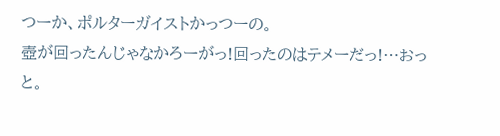つーか、ポルターガイストかっつーの。
壺が回ったんじゃなかろーがっ!回ったのはテメーだっ!…おっと。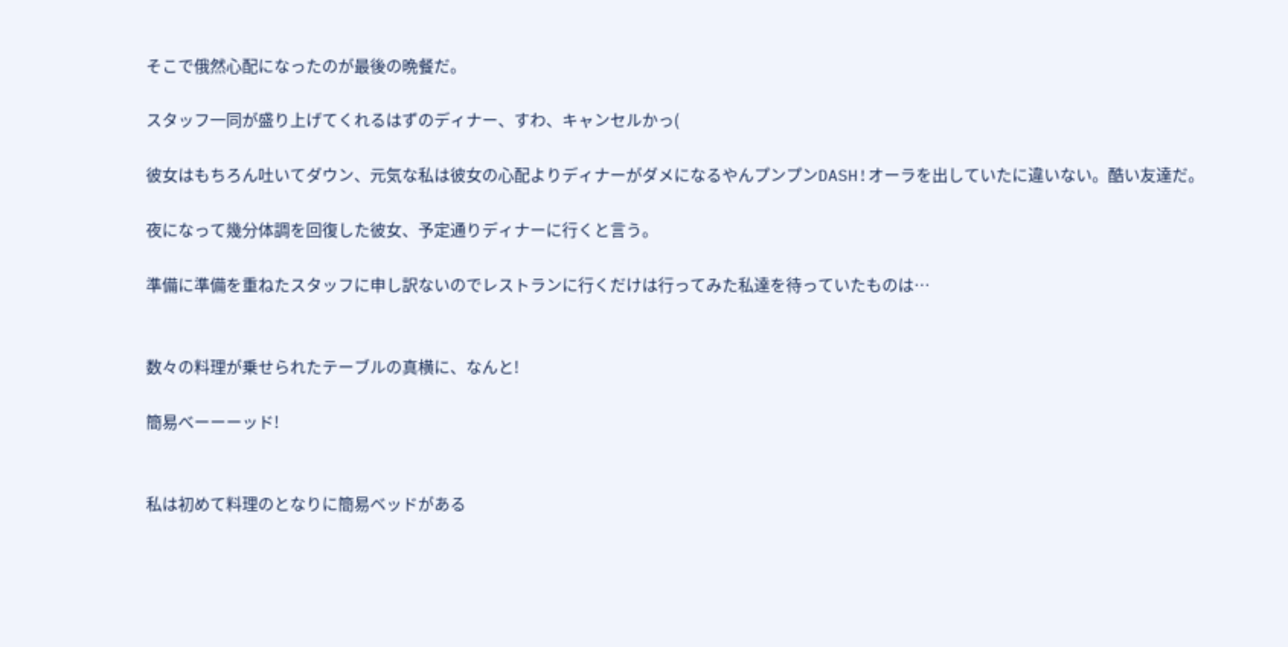そこで俄然心配になったのが最後の晩餐だ。

スタッフ一同が盛り上げてくれるはずのディナー、すわ、キャンセルかっ(

彼女はもちろん吐いてダウン、元気な私は彼女の心配よりディナーがダメになるやんプンプンDASH!オーラを出していたに違いない。酷い友達だ。

夜になって幾分体調を回復した彼女、予定通りディナーに行くと言う。

準備に準備を重ねたスタッフに申し訳ないのでレストランに行くだけは行ってみた私達を待っていたものは…


数々の料理が乗せられたテーブルの真横に、なんと!

簡易べーーーッド!


私は初めて料理のとなりに簡易ベッドがある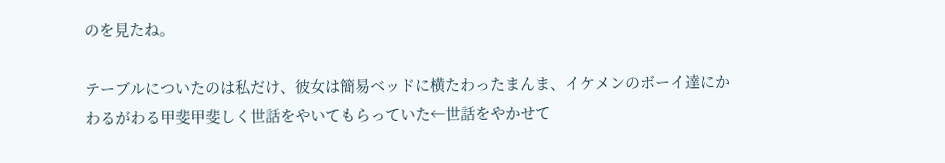のを見たね。

テーブルについたのは私だけ、彼女は簡易ベッドに横たわったまんま、イケメンのボーイ達にかわるがわる甲斐甲斐しく世話をやいてもらっていた←世話をやかせて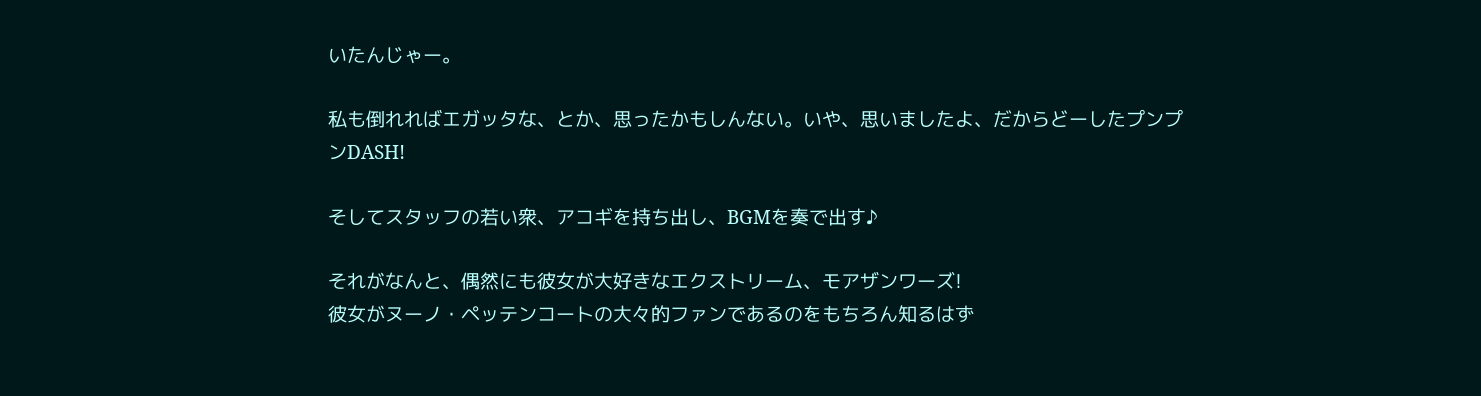いたんじゃー。

私も倒れればエガッタな、とか、思ったかもしんない。いや、思いましたよ、だからどーしたプンプンDASH!

そしてスタッフの若い衆、アコギを持ち出し、BGMを奏で出す♪

それがなんと、偶然にも彼女が大好きなエクストリーム、モアザンワーズ!
彼女がヌーノ・ペッテンコートの大々的ファンであるのをもちろん知るはず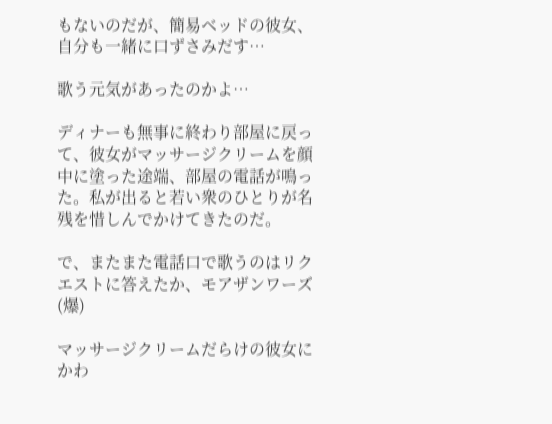もないのだが、簡易ベッドの彼女、自分も一緒に口ずさみだす…

歌う元気があったのかよ…

ディナーも無事に終わり部屋に戻って、彼女がマッサージクリームを顔中に塗った途端、部屋の電話が鳴った。私が出ると若い衆のひとりが名残を惜しんでかけてきたのだ。

で、またまた電話口で歌うのはリクエストに答えたか、モアザンワーズ(爆)

マッサージクリームだらけの彼女にかわ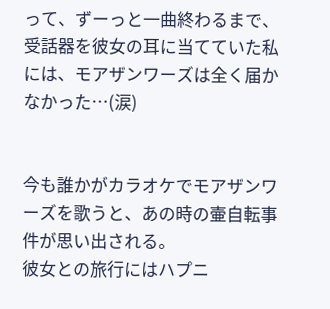って、ずーっと一曲終わるまで、受話器を彼女の耳に当てていた私には、モアザンワーズは全く届かなかった…(涙)


今も誰かがカラオケでモアザンワーズを歌うと、あの時の壷自転事件が思い出される。
彼女との旅行にはハプニ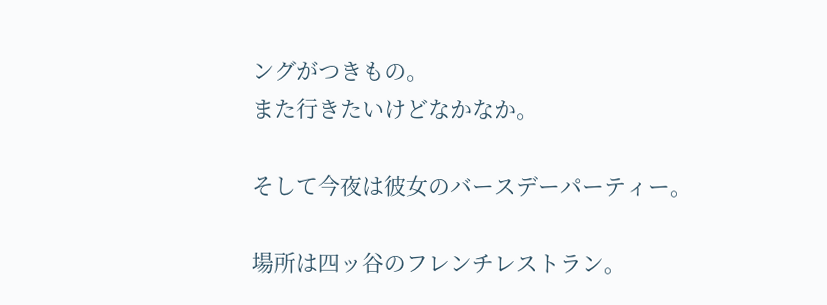ングがつきもの。
また行きたいけどなかなか。

そして今夜は彼女のバースデーパーティー。

場所は四ッ谷のフレンチレストラン。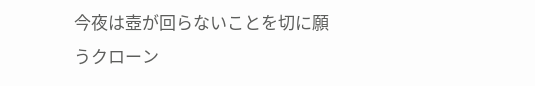今夜は壺が回らないことを切に願うクローン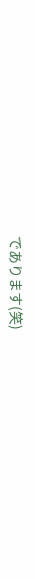であります(笑)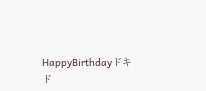HappyBirthdayドキド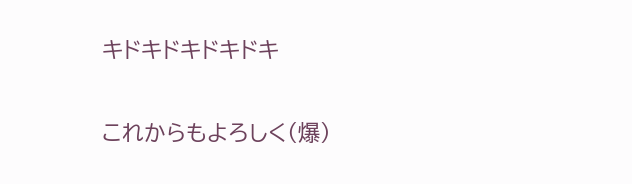キドキドキドキドキ

これからもよろしく(爆)